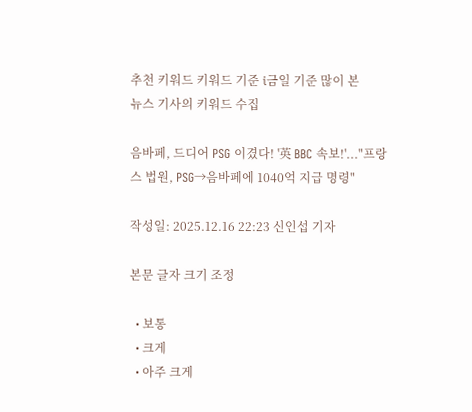추천 키워드 키워드 기준 i금일 기준 많이 본
뉴스 기사의 키워드 수집

음바페, 드디어 PSG 이겼다! '英 BBC 속보!'..."프랑스 법원, PSG→음바페에 1040억 지급 명령"

작성일: 2025.12.16 22:23 신인섭 기자

본문 글자 크기 조정

  • 보통
  • 크게
  • 아주 크게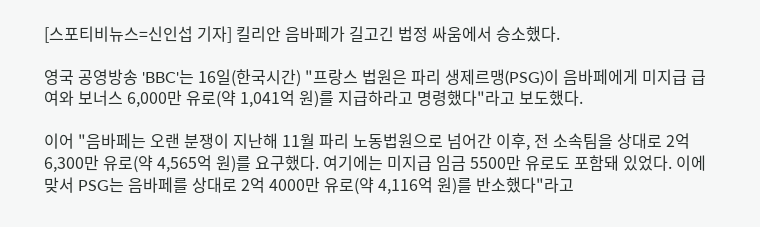[스포티비뉴스=신인섭 기자] 킬리안 음바페가 길고긴 법정 싸움에서 승소했다.

영국 공영방송 'BBC'는 16일(한국시간) "프랑스 법원은 파리 생제르맹(PSG)이 음바페에게 미지급 급여와 보너스 6,000만 유로(약 1,041억 원)를 지급하라고 명령했다"라고 보도했다.

이어 "음바페는 오랜 분쟁이 지난해 11월 파리 노동법원으로 넘어간 이후, 전 소속팀을 상대로 2억6,300만 유로(약 4,565억 원)를 요구했다. 여기에는 미지급 임금 5500만 유로도 포함돼 있었다. 이에 맞서 PSG는 음바페를 상대로 2억 4000만 유로(약 4,116억 원)를 반소했다"라고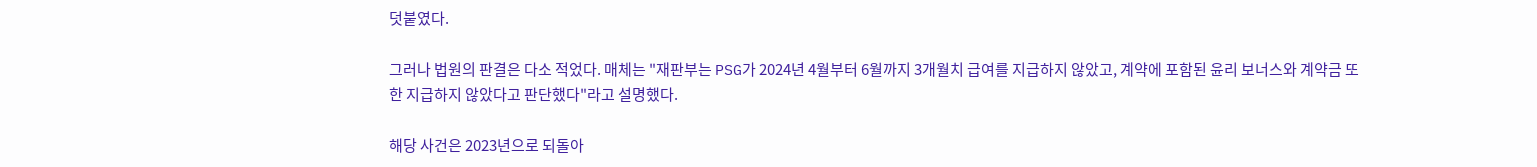덧붙였다.

그러나 법원의 판결은 다소 적었다. 매체는 "재판부는 PSG가 2024년 4월부터 6월까지 3개월치 급여를 지급하지 않았고, 계약에 포함된 윤리 보너스와 계약금 또한 지급하지 않았다고 판단했다"라고 설명했다.

해당 사건은 2023년으로 되돌아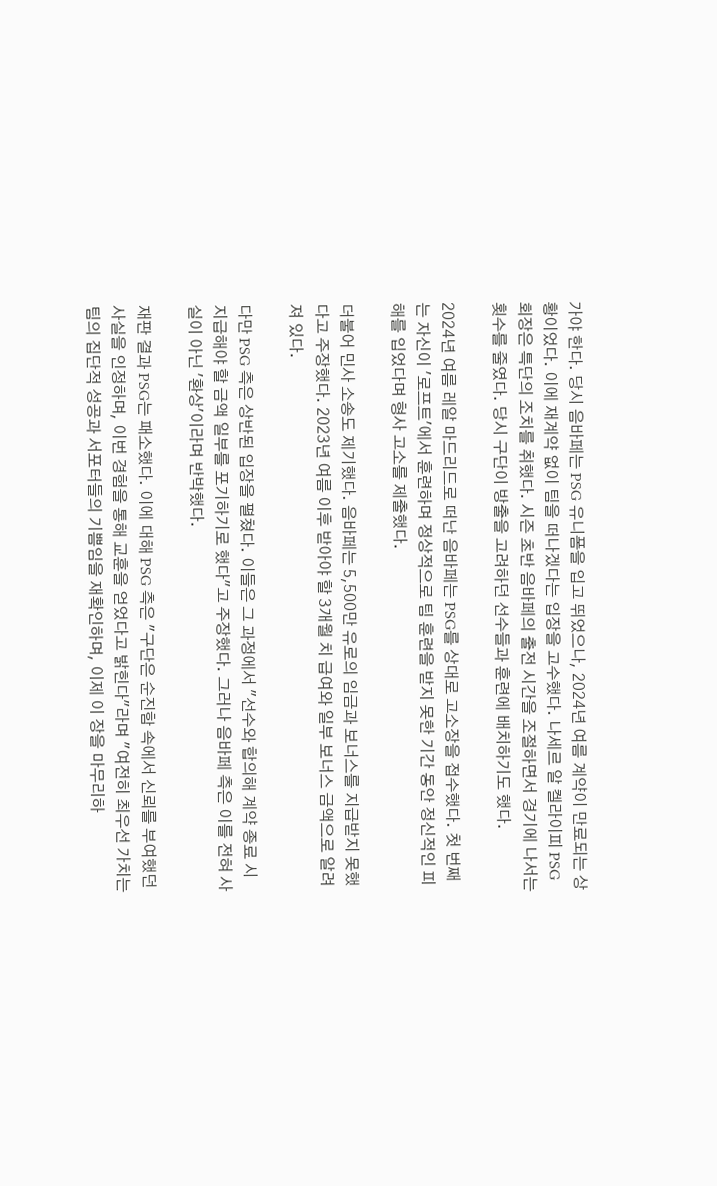가야 한다. 당시 음바페는 PSG 유니폼을 입고 뛰었으나, 2024년 여름 계약이 만료되는 상황이었다. 이에 재계약 없이 팀을 떠나겠다는 입장을 고수했다. 나세르 알 켈라이피 PSG 회장은 특단의 조치를 취했다. 시즌 초반 음바페의 출전 시간을 조절하면서 경기에 나서는 횟수를 줄였다. 당시 구단이 방출을 고려하던 선수들과 훈련에 배치하기도 했다.

2024년 여름 레알 마드리드로 떠난 음바페는 PSG를 상대로 고소장을 접수했다. 첫 번째는 자신이 '로프트'에서 훈련하며 정상적으로 팀 훈련을 받지 못한 기간 동안 정신적인 피해를 입었다며 형사 고소를 제출했다.

더불어 민사 소송도 제기했다. 음바페는 5,500만 유로의 임금과 보너스를 지급받지 못했다고 주장했다. 2023년 여름 이후 받아야 할 3개월 치 급여와 일부 보너스 금액으로 알려져 있다.

다만 PSG 측은 상반된 입장을 펼쳤다. 이들은 그 과정에서 "선수와 합의해 계약 종료 시 지급해야 할 금액 일부를 포기하기로 했다"고 주장했다. 그러나 음바페 측은 이를 전혀 사실이 아닌 '환상'이라며 반박했다.

재판 결과 PSG는 패소했다. 이에 대해 PSG 측은 "구단은 순진함 속에서 신뢰를 부여했던 사실을 인정하며, 이번 경험을 통해 교훈을 얻었다고 밝힌다"라며 "여전히 최우선 가치는 팀의 집단적 성공과 서포터들의 기쁨임을 재확인하며, 이제 이 장을 마무리하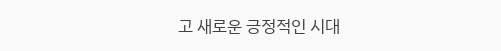고 새로운 긍정적인 시대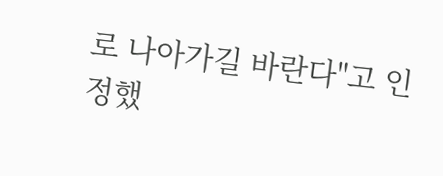로 나아가길 바란다"고 인정했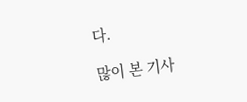다.

많이 본 기사